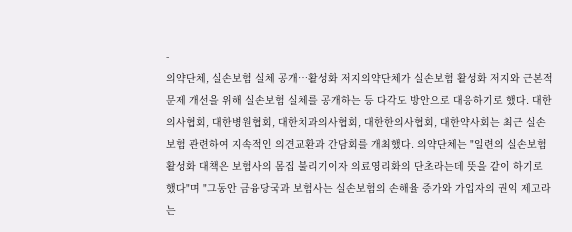-
의약단체, 실손보험 실체 공개…활성화 저지의약단체가 실손보험 활성화 저지와 근본적 문제 개선을 위해 실손보험 실체를 공개하는 등 다각도 방안으로 대응하기로 했다. 대한의사협회, 대한병원협회, 대한치과의사협회, 대한한의사협회, 대한약사회는 최근 실손보험 관련하여 지속적인 의견교환과 간담회를 개최했다. 의약단체는 "일련의 실손보험 활성화 대책은 보험사의 몸집 불리기이자 의료영리화의 단초라는데 뜻을 같이 하기로 했다"며 "그동안 금융당국과 보험사는 실손보험의 손해율 증가와 가입자의 권익 제고라는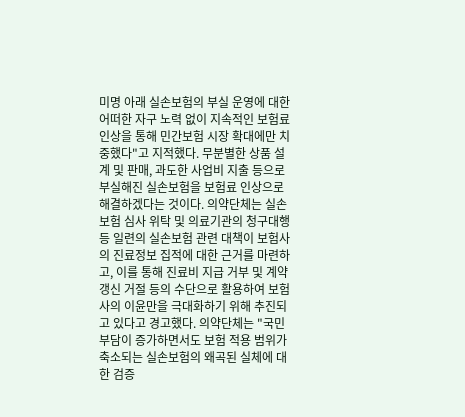미명 아래 실손보험의 부실 운영에 대한 어떠한 자구 노력 없이 지속적인 보험료 인상을 통해 민간보험 시장 확대에만 치중했다"고 지적했다. 무분별한 상품 설계 및 판매, 과도한 사업비 지출 등으로 부실해진 실손보험을 보험료 인상으로 해결하겠다는 것이다. 의약단체는 실손보험 심사 위탁 및 의료기관의 청구대행 등 일련의 실손보험 관련 대책이 보험사의 진료정보 집적에 대한 근거를 마련하고, 이를 통해 진료비 지급 거부 및 계약 갱신 거절 등의 수단으로 활용하여 보험사의 이윤만을 극대화하기 위해 추진되고 있다고 경고했다. 의약단체는 "국민 부담이 증가하면서도 보험 적용 범위가 축소되는 실손보험의 왜곡된 실체에 대한 검증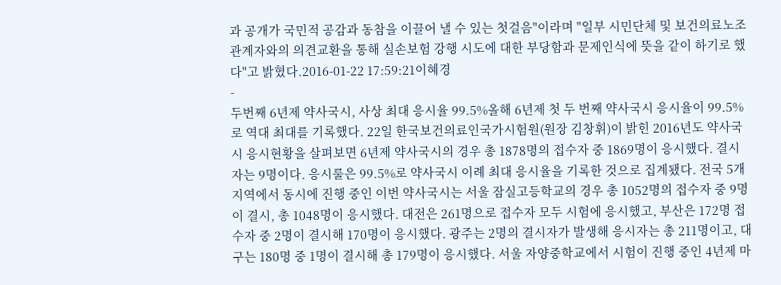과 공개가 국민적 공감과 동참을 이끌어 낼 수 있는 첫걸음"이라며 "일부 시민단체 및 보건의료노조 관계자와의 의견교환을 통해 실손보험 강행 시도에 대한 부당함과 문제인식에 뜻을 같이 하기로 했다"고 밝혔다.2016-01-22 17:59:21이혜경
-
두번째 6년제 약사국시, 사상 최대 응시율 99.5%올해 6년제 첫 두 번째 약사국시 응시율이 99.5%로 역대 최대를 기록했다. 22일 한국보건의료인국가시험원(원장 김창휘)이 밝힌 2016년도 약사국시 응시현황을 살펴보면 6년제 약사국시의 경우 총 1878명의 접수자 중 1869명이 응시했다. 결시자는 9명이다. 응시룰은 99.5%로 약사국시 이례 최대 응시율을 기록한 것으로 집계됐다. 전국 5개 지역에서 동시에 진행 중인 이번 약사국시는 서울 잠실고등학교의 경우 총 1052명의 접수자 중 9명이 결시, 총 1048명이 응시했다. 대전은 261명으로 접수자 모두 시험에 응시했고, 부산은 172명 접수자 중 2명이 결시해 170명이 응시했다. 광주는 2명의 결시자가 발생해 응시자는 총 211명이고, 대구는 180명 중 1명이 결시해 총 179명이 응시했다. 서울 자양중학교에서 시험이 진행 중인 4년제 마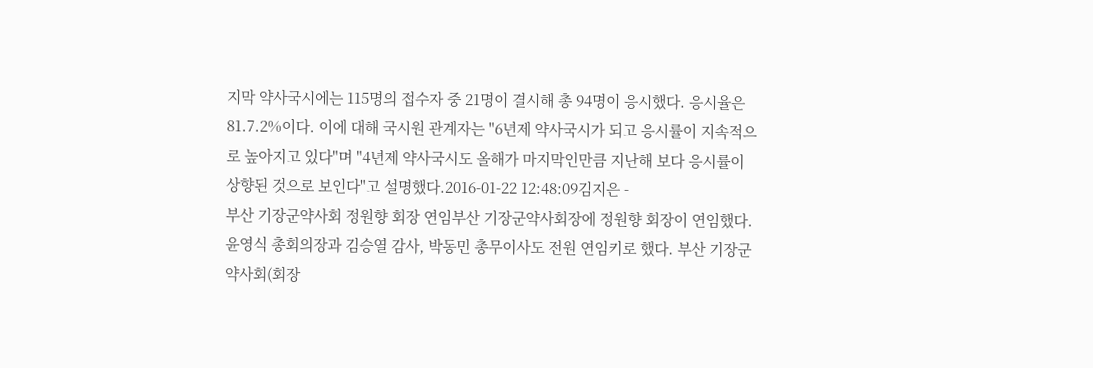지막 약사국시에는 115명의 접수자 중 21명이 결시해 총 94명이 응시했다. 응시율은 81.7.2%이다. 이에 대해 국시원 관계자는 "6년제 약사국시가 되고 응시률이 지속적으로 높아지고 있다"며 "4년제 약사국시도 올해가 마지막인만큼 지난해 보다 응시률이 상향된 것으로 보인다"고 설명했다.2016-01-22 12:48:09김지은 -
부산 기장군약사회 정원향 회장 연임부산 기장군약사회장에 정원향 회장이 연임했다. 윤영식 총회의장과 김승열 감사, 박동민 총무이사도 전원 연임키로 했다. 부산 기장군약사회(회장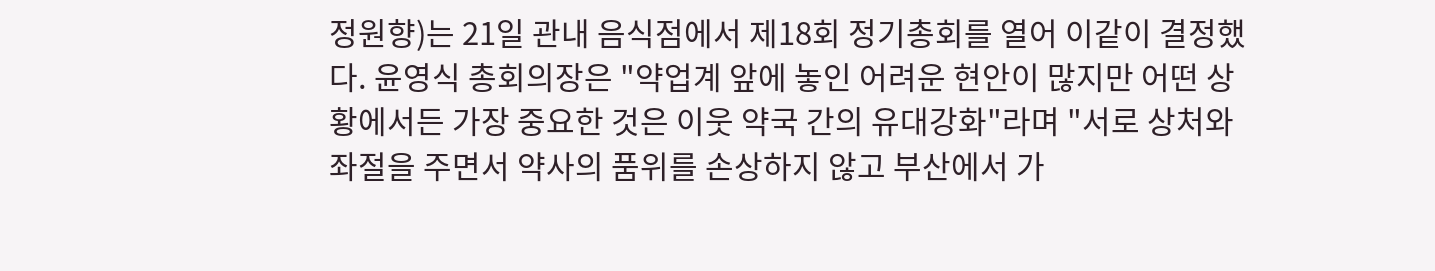정원향)는 21일 관내 음식점에서 제18회 정기총회를 열어 이같이 결정했다. 윤영식 총회의장은 "약업계 앞에 놓인 어려운 현안이 많지만 어떤 상황에서든 가장 중요한 것은 이웃 약국 간의 유대강화"라며 "서로 상처와 좌절을 주면서 약사의 품위를 손상하지 않고 부산에서 가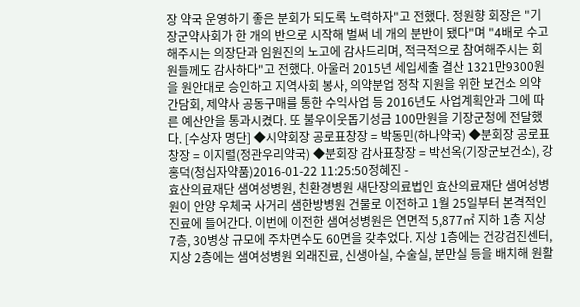장 약국 운영하기 좋은 분회가 되도록 노력하자"고 전했다. 정원향 회장은 "기장군약사회가 한 개의 반으로 시작해 벌써 네 개의 분반이 됐다"며 "4배로 수고해주시는 의장단과 임원진의 노고에 감사드리며, 적극적으로 참여해주시는 회원들께도 감사하다"고 전했다. 아울러 2015년 세입세출 결산 1321만9300원을 원안대로 승인하고 지역사회 봉사, 의약분업 정착 지원을 위한 보건소 의약 간담회, 제약사 공동구매를 통한 수익사업 등 2016년도 사업계획안과 그에 따른 예산안을 통과시켰다. 또 불우이웃돕기성금 100만원을 기장군청에 전달했다. [수상자 명단] ◆시약회장 공로표창장 = 박동민(하나약국) ◆분회장 공로표창장 = 이지렬(정관우리약국) ◆분회장 감사표창장 = 박선옥(기장군보건소), 강홍덕(청십자약품)2016-01-22 11:25:50정혜진 -
효산의료재단 샘여성병원, 친환경병원 새단장의료법인 효산의료재단 샘여성병원이 안양 우체국 사거리 샘한방병원 건물로 이전하고 1월 25일부터 본격적인 진료에 들어간다. 이번에 이전한 샘여성병원은 연면적 5,877㎡ 지하 1층 지상 7층, 30병상 규모에 주차면수도 60면을 갖추었다. 지상 1층에는 건강검진센터, 지상 2층에는 샘여성병원 외래진료, 신생아실, 수술실, 분만실 등을 배치해 원활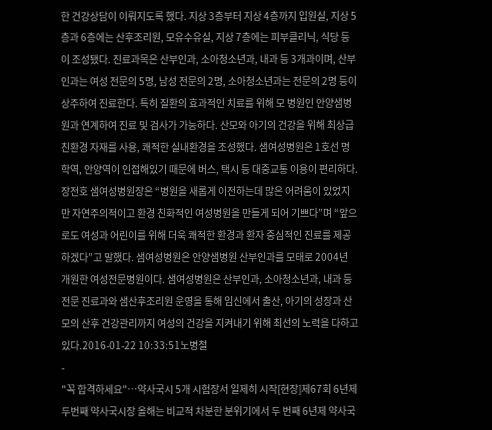한 건강상담이 이뤄지도록 했다. 지상 3층부터 지상 4층까지 입원실, 지상 5층과 6층에는 산후조리원, 모유수유실, 지상 7층에는 피부클리닉, 식당 등이 조성됐다. 진료과목은 산부인과, 소아청소년과, 내과 등 3개과이며, 산부인과는 여성 전문의 5명, 남성 전문의 2명, 소아청소년과는 전문의 2명 등이 상주하여 진료한다. 특히 질환의 효과적인 치료를 위해 모 병원인 안양샘병원과 연계하여 진료 및 검사가 가능하다. 산모와 아기의 건강을 위해 최상급 친환경 자재를 사용, 쾌적한 실내환경을 조성했다. 샘여성병원은 1호선 명학역, 안양역이 인접해있기 때문에 버스, 택시 등 대중교통 이용이 편리하다. 장전호 샘여성병원장은 “병원을 새롭게 이전하는데 많은 어려움이 있었지만 자연주의적이고 환경 친화적인 여성병원을 만들게 되어 기쁘다”며 “앞으로도 여성과 어린이를 위해 더욱 쾌적한 환경과 환자 중심적인 진료를 제공하겠다”고 말했다. 샘여성병원은 안양샘병원 산부인과를 모태로 2004년 개원한 여성전문병원이다. 샘여성병원은 산부인과, 소아청소년과, 내과 등 전문 진료과와 샘산후조리원 운영을 통해 임신에서 출산, 아기의 성장과 산모의 산후 건강관리까지 여성의 건강을 지켜내기 위해 최선의 노력을 다하고 있다.2016-01-22 10:33:51노병철
-
"꼭 합격하세요"…약사국시 5개 시험장서 일제히 시작[현장]제67회 6년제 두번째 약사국시장 올해는 비교적 차분한 분위기에서 두 번째 6년제 약사국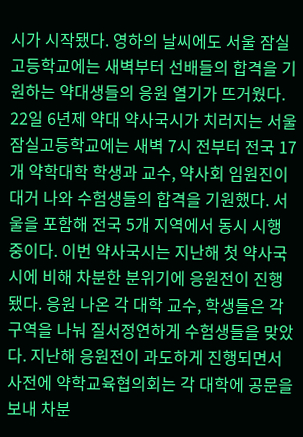시가 시작됐다. 영하의 날씨에도 서울 잠실고등학교에는 새벽부터 선배들의 합격을 기원하는 약대생들의 응원 열기가 뜨거웠다. 22일 6년제 약대 약사국시가 치러지는 서울 잠실고등학교에는 새벽 7시 전부터 전국 17개 약학대학 학생과 교수, 약사회 임원진이 대거 나와 수험생들의 합격을 기원했다. 서울을 포함해 전국 5개 지역에서 동시 시행 중이다. 이번 약사국시는 지난해 첫 약사국시에 비해 차분한 분위기에 응원전이 진행됐다. 응원 나온 각 대학 교수, 학생들은 각 구역을 나눠 질서정연하게 수험생들을 맞았다. 지난해 응원전이 과도하게 진행되면서 사전에 약학교육협의회는 각 대학에 공문을 보내 차분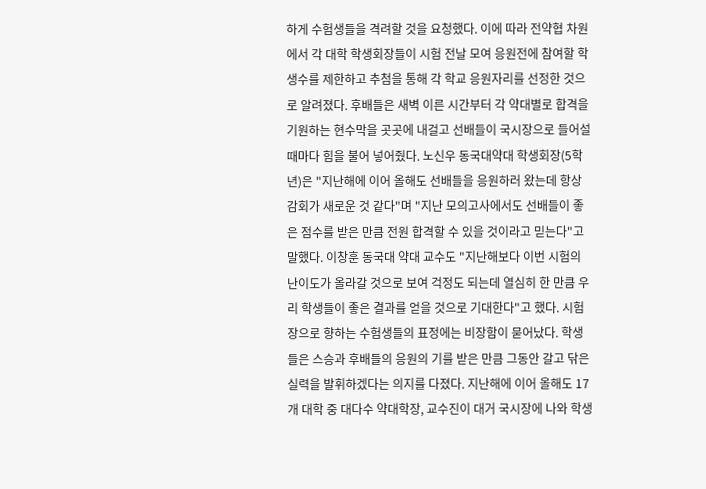하게 수험생들을 격려할 것을 요청했다. 이에 따라 전약협 차원에서 각 대학 학생회장들이 시험 전날 모여 응원전에 참여할 학생수를 제한하고 추첨을 통해 각 학교 응원자리를 선정한 것으로 알려졌다. 후배들은 새벽 이른 시간부터 각 약대별로 합격을 기원하는 현수막을 곳곳에 내걸고 선배들이 국시장으로 들어설 때마다 힘을 불어 넣어줬다. 노신우 동국대약대 학생회장(5학년)은 "지난해에 이어 올해도 선배들을 응원하러 왔는데 항상 감회가 새로운 것 같다"며 "지난 모의고사에서도 선배들이 좋은 점수를 받은 만큼 전원 합격할 수 있을 것이라고 믿는다"고 말했다. 이창훈 동국대 약대 교수도 "지난해보다 이번 시험의 난이도가 올라갈 것으로 보여 걱정도 되는데 열심히 한 만큼 우리 학생들이 좋은 결과를 얻을 것으로 기대한다"고 했다. 시험장으로 향하는 수험생들의 표정에는 비장함이 묻어났다. 학생들은 스승과 후배들의 응원의 기를 받은 만큼 그동안 갈고 닦은 실력을 발휘하겠다는 의지를 다졌다. 지난해에 이어 올해도 17개 대학 중 대다수 약대학장, 교수진이 대거 국시장에 나와 학생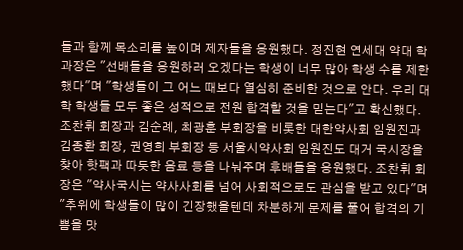들과 함께 목소리를 높이며 제자들을 응원했다. 정진현 연세대 약대 학과장은 "선배들을 응원하러 오겠다는 학생이 너무 많아 학생 수를 제한했다"며 "학생들이 그 어느 때보다 열심히 준비한 것으로 안다. 우리 대학 학생들 모두 좋은 성적으로 전원 합격할 것을 믿는다"고 확신했다. 조찬휘 회장과 김순례, 최광훈 부회장을 비롯한 대한약사회 임원진과 김종환 회장, 권영희 부회장 등 서울시약사회 임원진도 대거 국시장을 찾아 핫팩과 따듯한 음료 등을 나눠주며 후배들을 응원했다. 조찬휘 회장은 "약사국시는 약사사회를 넘어 사회적으로도 관심을 받고 있다"며 "추위에 학생들이 많이 긴장했을텐데 차분하게 문제를 풀어 합격의 기쁨을 맛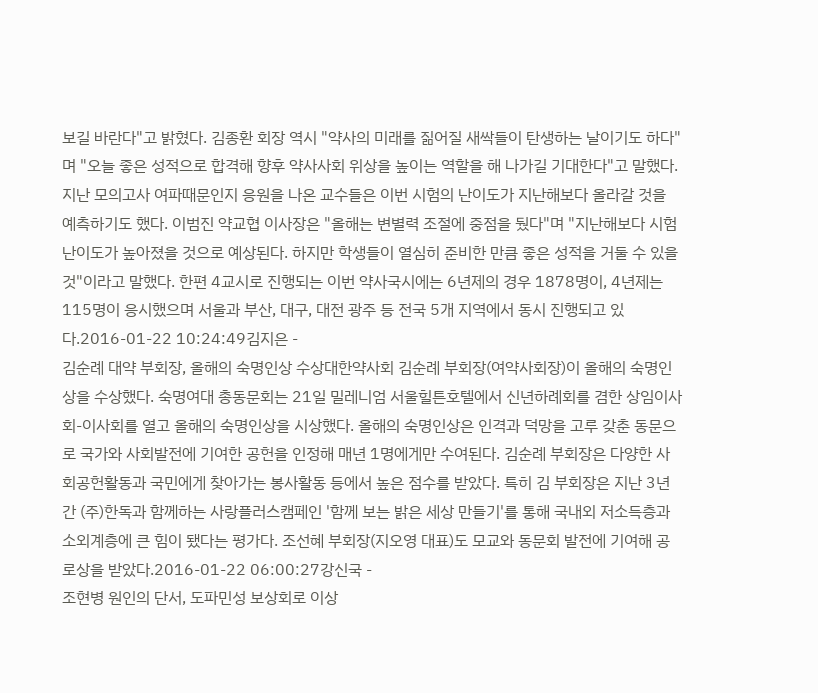보길 바란다"고 밝혔다. 김종환 회장 역시 "약사의 미래를 짊어질 새싹들이 탄생하는 날이기도 하다"며 "오늘 좋은 성적으로 합격해 향후 약사사회 위상을 높이는 역할을 해 나가길 기대한다"고 말했다. 지난 모의고사 여파때문인지 응원을 나온 교수들은 이번 시험의 난이도가 지난해보다 올라갈 것을 예측하기도 했다. 이범진 약교협 이사장은 "올해는 변별력 조절에 중점을 뒀다"며 "지난해보다 시험 난이도가 높아졌을 것으로 예상된다. 하지만 학생들이 열심히 준비한 만큼 좋은 성적을 거둘 수 있을 것"이라고 말했다. 한편 4교시로 진행되는 이번 약사국시에는 6년제의 경우 1878명이, 4년제는 115명이 응시했으며 서울과 부산, 대구, 대전 광주 등 전국 5개 지역에서 동시 진행되고 있다.2016-01-22 10:24:49김지은 -
김순례 대약 부회장, 올해의 숙명인상 수상대한약사회 김순례 부회장(여약사회장)이 올해의 숙명인상을 수상했다. 숙명여대 총동문회는 21일 밀레니엄 서울힐튼호텔에서 신년하례회를 겸한 상임이사회-이사회를 열고 올해의 숙명인상을 시상했다. 올해의 숙명인상은 인격과 덕망을 고루 갖춘 동문으로 국가와 사회발전에 기여한 공헌을 인정해 매년 1명에게만 수여된다. 김순례 부회장은 다양한 사회공헌활동과 국민에게 찾아가는 봉사활동 등에서 높은 점수를 받았다. 특히 김 부회장은 지난 3년간 (주)한독과 함께하는 사랑플러스캠페인 '함께 보는 밝은 세상 만들기'를 통해 국내외 저소득층과 소외계층에 큰 힘이 됐다는 평가다. 조선혜 부회장(지오영 대표)도 모교와 동문회 발전에 기여해 공로상을 받았다.2016-01-22 06:00:27강신국 -
조현병 원인의 단서, 도파민성 보상회로 이상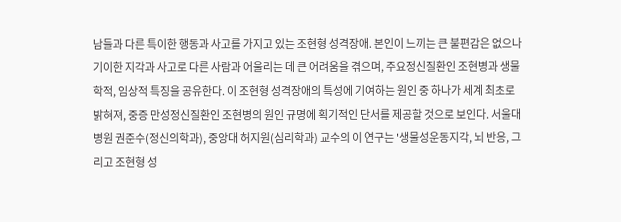남들과 다른 특이한 행동과 사고를 가지고 있는 조현형 성격장애. 본인이 느끼는 큰 불편감은 없으나 기이한 지각과 사고로 다른 사람과 어울리는 데 큰 어려움을 겪으며, 주요정신질환인 조현병과 생물학적, 임상적 특징을 공유한다. 이 조현형 성격장애의 특성에 기여하는 원인 중 하나가 세계 최초로 밝혀져, 중증 만성정신질환인 조현병의 원인 규명에 획기적인 단서를 제공할 것으로 보인다. 서울대병원 권준수(정신의학과), 중앙대 허지원(심리학과) 교수의 이 연구는 '생물성운동지각, 뇌 반응, 그리고 조현형 성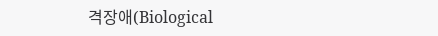격장애(Biological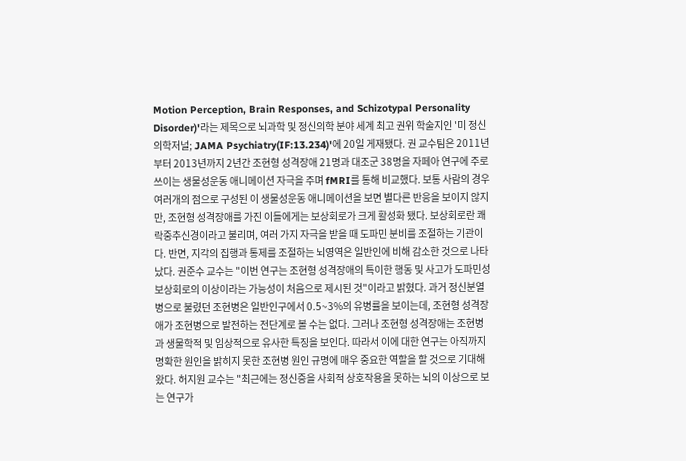Motion Perception, Brain Responses, and Schizotypal Personality Disorder)'라는 제목으로 뇌과학 및 정신의학 분야 세계 최고 권위 학술지인 '미 정신의학저널; JAMA Psychiatry(IF:13.234)'에 20일 게재됐다. 권 교수팀은 2011년부터 2013년까지 2년간 조현형 성격장애 21명과 대조군 38명을 자페아 연구에 주로 쓰이는 생물성운동 애니메이션 자극을 주며 fMRI를 통해 비교했다. 보통 사람의 경우 여러개의 점으로 구성된 이 생물성운동 애니메이션을 보면 별다른 반응을 보이지 않지만, 조현형 성격장애를 가진 이들에게는 보상회로가 크게 활성화 됐다. 보상회로란 쾌락중추신경이라고 불리며, 여러 가지 자극을 받을 때 도파민 분비를 조절하는 기관이다. 반면, 지각의 집행과 통제를 조절하는 뇌영역은 일반인에 비해 감소한 것으로 나타났다. 권준수 교수는 "이번 연구는 조현형 성격장애의 특이한 행동 및 사고가 도파민성 보상회로의 이상이라는 가능성이 처음으로 제시된 것"이라고 밝혔다. 과거 정신분열병으로 불렸던 조현병은 일반인구에서 0.5~3%의 유병률을 보이는데, 조현형 성격장애가 조현병으로 발전하는 전단계로 볼 수는 없다. 그러나 조현형 성격장애는 조현병과 생물학적 및 임상적으로 유사한 특징을 보인다. 따라서 이에 대한 연구는 아직까지 명확한 원인을 밝히지 못한 조현병 원인 규명에 매우 중요한 역할을 할 것으로 기대해 왔다. 허지원 교수는 "최근에는 정신증을 사회적 상호작용을 못하는 뇌의 이상으로 보는 연구가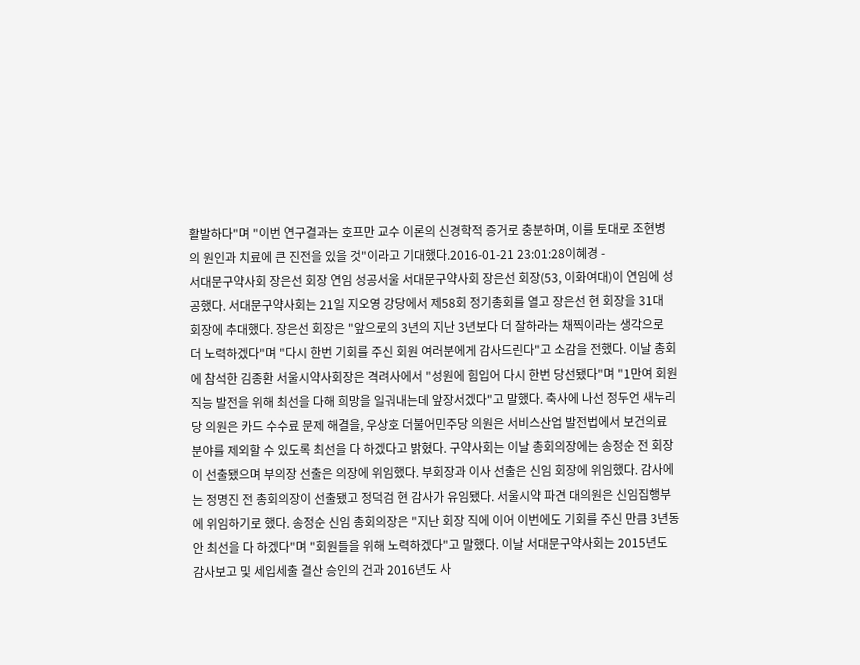활발하다"며 "이번 연구결과는 호프만 교수 이론의 신경학적 증거로 충분하며, 이를 토대로 조현병의 원인과 치료에 큰 진전을 있을 것"이라고 기대했다.2016-01-21 23:01:28이혜경 -
서대문구약사회 장은선 회장 연임 성공서울 서대문구약사회 장은선 회장(53, 이화여대)이 연임에 성공했다. 서대문구약사회는 21일 지오영 강당에서 제58회 정기총회를 열고 장은선 현 회장을 31대 회장에 추대했다. 장은선 회장은 "앞으로의 3년의 지난 3년보다 더 잘하라는 채찍이라는 생각으로 더 노력하겠다"며 "다시 한번 기회를 주신 회원 여러분에게 감사드린다"고 소감을 전했다. 이날 총회에 참석한 김종환 서울시약사회장은 격려사에서 "성원에 힘입어 다시 한번 당선됐다"며 "1만여 회원 직능 발전을 위해 최선을 다해 희망을 일궈내는데 앞장서겠다"고 말했다. 축사에 나선 정두언 새누리당 의원은 카드 수수료 문제 해결을, 우상호 더불어민주당 의원은 서비스산업 발전법에서 보건의료 분야를 제외할 수 있도록 최선을 다 하겠다고 밝혔다. 구약사회는 이날 총회의장에는 송정순 전 회장이 선출됐으며 부의장 선출은 의장에 위임했다. 부회장과 이사 선출은 신임 회장에 위임했다. 감사에는 정명진 전 총회의장이 선출됐고 정덕검 현 감사가 유임됐다. 서울시약 파견 대의원은 신임집행부에 위임하기로 했다. 송정순 신임 총회의장은 "지난 회장 직에 이어 이번에도 기회를 주신 만큼 3년동안 최선을 다 하겠다"며 "회원들을 위해 노력하겠다"고 말했다. 이날 서대문구약사회는 2015년도 감사보고 및 세입세출 결산 승인의 건과 2016년도 사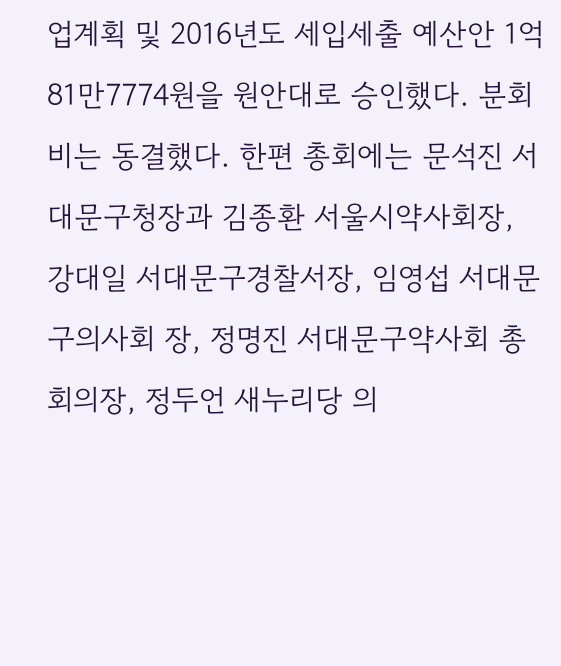업계획 및 2016년도 세입세출 예산안 1억81만7774원을 원안대로 승인했다. 분회비는 동결했다. 한편 총회에는 문석진 서대문구청장과 김종환 서울시약사회장, 강대일 서대문구경찰서장, 임영섭 서대문구의사회 장, 정명진 서대문구약사회 총회의장, 정두언 새누리당 의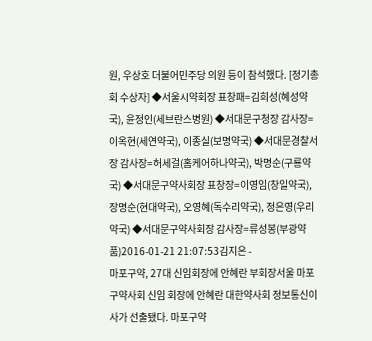원, 우상호 더불어민주당 의원 등이 참석했다. [정기총회 수상자] ◆서울시약회장 표창패=김희성(혜성약국), 윤정인(세브란스병원) ◆서대문구청장 감사장=이옥현(세연약국), 이종실(보명약국) ◆서대문경찰서장 감사장=허세걸(홈케어하나약국), 박명순(구룡약국) ◆서대문구약사회장 표창장=이영임(창일약국), 장명순(현대약국), 오영혜(독수리약국), 정은영(우리약국) ◆서대문구약사회장 감사장=류성봉(부광약품)2016-01-21 21:07:53김지은 -
마포구약, 27대 신임회장에 안혜란 부회장서울 마포구약사회 신임 회장에 안혜란 대한약사회 정보통신이사가 선출됐다. 마포구약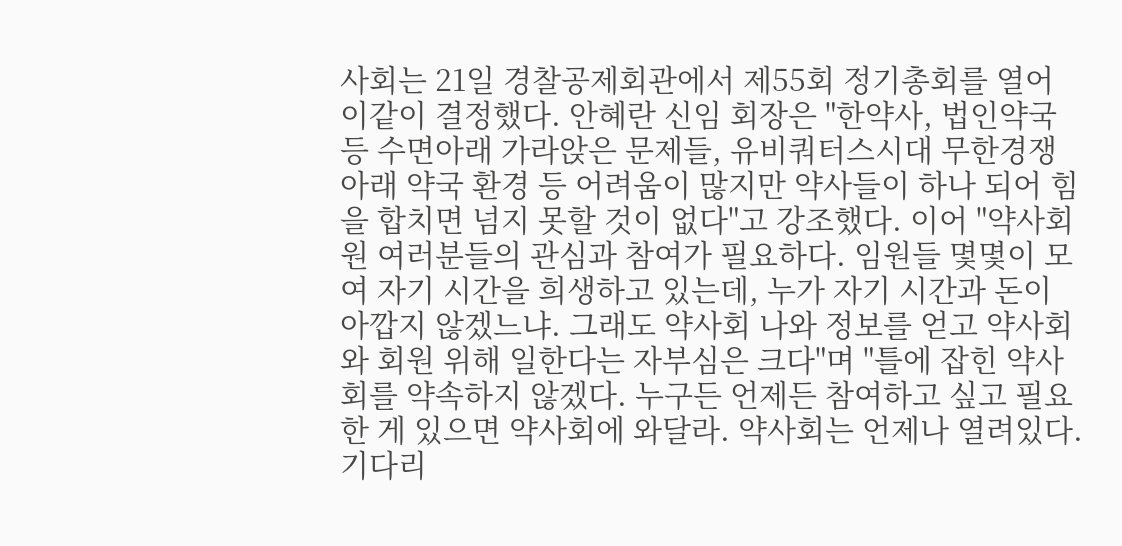사회는 21일 경찰공제회관에서 제55회 정기총회를 열어 이같이 결정했다. 안혜란 신임 회장은 "한약사, 법인약국 등 수면아래 가라앉은 문제들, 유비쿼터스시대 무한경쟁 아래 약국 환경 등 어려움이 많지만 약사들이 하나 되어 힘을 합치면 넘지 못할 것이 없다"고 강조했다. 이어 "약사회원 여러분들의 관심과 참여가 필요하다. 임원들 몇몇이 모여 자기 시간을 희생하고 있는데, 누가 자기 시간과 돈이 아깝지 않겠느냐. 그래도 약사회 나와 정보를 얻고 약사회와 회원 위해 일한다는 자부심은 크다"며 "틀에 잡힌 약사회를 약속하지 않겠다. 누구든 언제든 참여하고 싶고 필요한 게 있으면 약사회에 와달라. 약사회는 언제나 열려있다. 기다리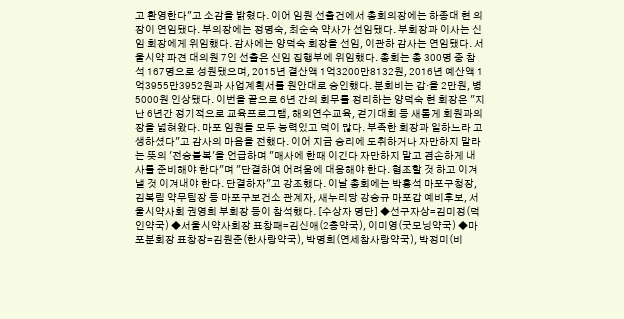고 환영한다"고 소감을 밝혔다. 이어 임원 선출건에서 총회의장에는 하종대 현 의장이 연임됐다. 부의장에는 정명숙, 최순숙 약사가 선임됐다. 부회장과 이사는 신임 회장에게 위임했다. 감사에는 양덕숙 회장을 선임, 이관하 감사는 연임됐다. 서울시약 파견 대의원 7인 선출은 신임 집행부에 위임했다. 총회는 총 300명 중 참석 167명으로 성원됐으며, 2015년 결산액 1억3200만8132원, 2016년 예산액 1억3955만3952원과 사업계획서를 원안대로 승인했다. 분회비는 갑·을 2만원, 병 5000원 인상됐다. 이번을 끝으로 6년 간의 회무를 정리하는 양덕숙 현 회장은 "지난 6년간 정기적으로 교육프로그램, 해외연수교육, 걷기대회 등 새롭게 회원과의 장을 넓혀왔다. 마포 임원들 모두 능력있고 덕이 많다. 부족한 회장과 일하느라 고생하셨다"고 감사의 마음을 전했다. 이어 지금 승리에 도취하거나 자만하지 말라는 뜻의 '전승불복'을 언급하며 "매사에 한때 이긴다 자만하지 말고 겸손하게 내사를 준비해야 한다"며 "단결하여 어려움에 대응해야 한다. 협조할 것 하고 이겨낼 것 이겨내야 한다. 단결하자"고 강조했다. 이날 총회에는 박홍석 마포구청장, 김복림 약무팀장 등 마포구보건소 관계자, 새누리당 강승규 마포갑 예비후보, 서울시약사회 권영희 부회장 등이 참석했다. [수상자 명단] ◆선구자상=김미정(덕인약국) ◆서울시약사회장 표창패=김신애(2층약국), 이미영(굿모닝약국) ◆마포분회장 표창장=김원준(한사랑약국), 박명희(연세참사랑약국), 박정미(비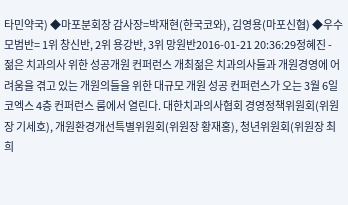타민약국) ◆마포분회장 감사장=박재현(한국코와), 김영용(마포신협) ◆우수모범반= 1위 창신반, 2위 용강반, 3위 망원반2016-01-21 20:36:29정혜진 -
젊은 치과의사 위한 성공개원 컨퍼런스 개최젊은 치과의사들과 개원경영에 어려움을 겪고 있는 개원의들을 위한 대규모 개원 성공 컨퍼런스가 오는 3월 6일 코엑스 4층 컨퍼런스 룸에서 열린다. 대한치과의사협회 경영정책위원회(위원장 기세호), 개원환경개선특별위원회(위원장 황재홍), 청년위원회(위원장 최희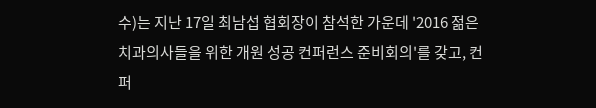수)는 지난 17일 최남섭 협회장이 참석한 가운데 '2016 젊은 치과의사들을 위한 개원 성공 컨퍼런스 준비회의'를 갖고, 컨퍼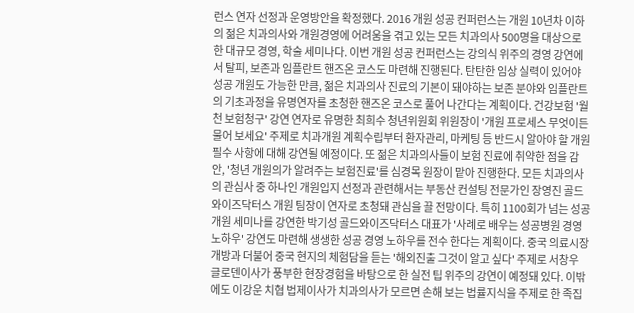런스 연자 선정과 운영방안을 확정했다. 2016 개원 성공 컨퍼런스는 개원 10년차 이하의 젊은 치과의사와 개원경영에 어려움을 겪고 있는 모든 치과의사 500명을 대상으로 한 대규모 경영, 학술 세미나다. 이번 개원 성공 컨퍼런스는 강의식 위주의 경영 강연에서 탈피, 보존과 임플란트 핸즈온 코스도 마련해 진행된다. 탄탄한 임상 실력이 있어야 성공 개원도 가능한 만큼, 젊은 치과의사 진료의 기본이 돼야하는 보존 분야와 임플란트의 기초과정을 유명연자를 초청한 핸즈온 코스로 풀어 나간다는 계획이다. 건강보험 '월 천 보험청구' 강연 연자로 유명한 최희수 청년위원회 위원장이 '개원 프로세스 무엇이든 물어 보세요' 주제로 치과개원 계획수립부터 환자관리, 마케팅 등 반드시 알아야 할 개원 필수 사항에 대해 강연될 예정이다. 또 젊은 치과의사들이 보험 진료에 취약한 점을 감안, '청년 개원의가 알려주는 보험진료'를 심경목 원장이 맡아 진행한다. 모든 치과의사의 관심사 중 하나인 개원입지 선정과 관련해서는 부동산 컨설팅 전문가인 장영진 골드와이즈닥터스 개원 팀장이 연자로 초청돼 관심을 끌 전망이다. 특히 1100회가 넘는 성공개원 세미나를 강연한 박기성 골드와이즈닥터스 대표가 '사례로 배우는 성공병원 경영노하우' 강연도 마련해 생생한 성공 경영 노하우를 전수 한다는 계획이다. 중국 의료시장 개방과 더불어 중국 현지의 체험담을 듣는 '해외진출 그것이 알고 싶다' 주제로 서창우 글로덴이사가 풍부한 현장경험을 바탕으로 한 실전 팁 위주의 강연이 예정돼 있다. 이밖에도 이강운 치협 법제이사가 치과의사가 모르면 손해 보는 법률지식을 주제로 한 족집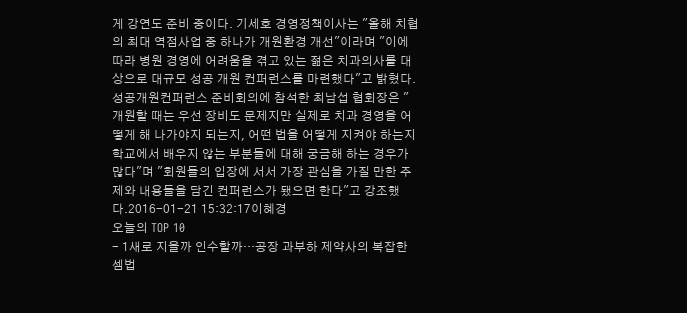게 강연도 준비 중이다. 기세호 경영정책이사는 "올해 치협의 최대 역점사업 중 하나가 개원환경 개선"이라며 "이에 따라 병원 경영에 어려움을 겪고 있는 젊은 치과의사를 대상으로 대규모 성공 개원 컨퍼런스를 마련했다"고 밝혔다. 성공개원컨퍼런스 준비회의에 참석한 최남섭 협회장은 "개원할 때는 우선 장비도 문제지만 실제로 치과 경영을 어떻게 해 나가야지 되는지, 어떤 법을 어떻게 지켜야 하는지 학교에서 배우지 않는 부분들에 대해 궁금해 하는 경우가 많다"며 "회원들의 입장에 서서 가장 관심을 가질 만한 주제와 내용들을 담긴 컨퍼런스가 됐으면 한다"고 강조했다.2016-01-21 15:32:17이혜경
오늘의 TOP 10
- 1새로 지을까 인수할까…공장 과부하 제약사의 복잡한 셈법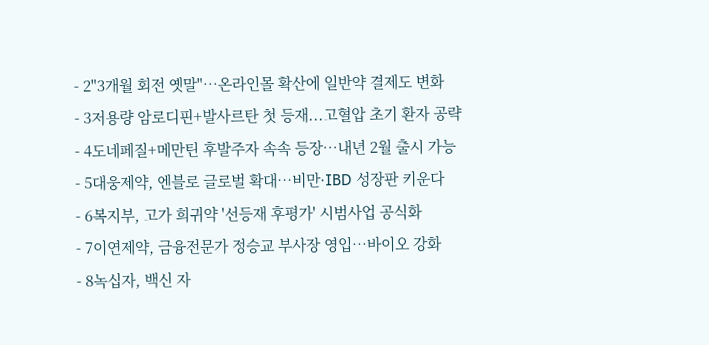- 2"3개월 회전 옛말"…온라인몰 확산에 일반약 결제도 변화
- 3저용량 암로디핀+발사르탄 첫 등재...고혈압 초기 환자 공략
- 4도네페질+메만틴 후발주자 속속 등장…내년 2월 출시 가능
- 5대웅제약, 엔블로 글로벌 확대…비만·IBD 성장판 키운다
- 6복지부, 고가 희귀약 '선등재 후평가' 시범사업 공식화
- 7이연제약, 금융전문가 정승교 부사장 영입…바이오 강화
- 8녹십자, 백신 자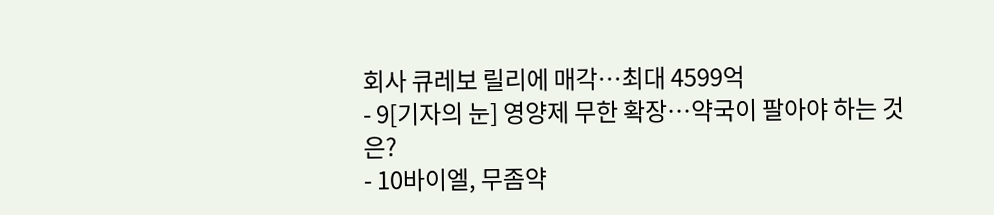회사 큐레보 릴리에 매각…최대 4599억
- 9[기자의 눈] 영양제 무한 확장…약국이 팔아야 하는 것은?
- 10바이엘, 무좀약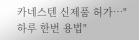카네스텐 신제품 허가…"하루 한번 용법"